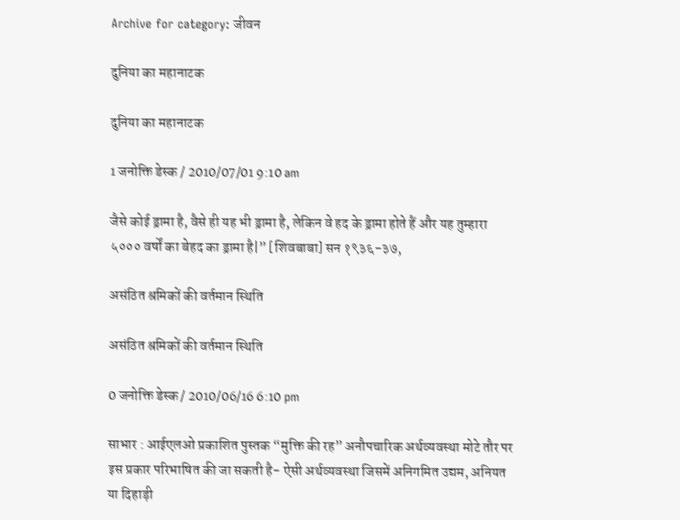Archive for category: जीवन

दुनिया का महानाटक

दुनिया का महानाटक

1 जनोक्ति डेस्क / 2010/07/01 9:10 am

जैसे कोई ड्रामा है, वैसे ही यह भी ड्रामा है, लेकिन वे हद के ड्रामा होते हैं और यह तुम्हारा ५००० वर्षों का बेहद का ड्रामा है|” [शिवबाबा] सन १९३६-३७,

असंठित श्रमिकों की वर्तमान स्थिति

असंठित श्रमिकों की वर्तमान स्थिति

0 जनोक्ति डेस्क / 2010/06/16 6:10 pm

साभार : आईएलओ प्रकाशित पुस्तक “मुक्ति की रह” अनौपचारिक अर्थव्यवस्था मोटे तौर पर इस प्रकार परिभाषित की जा सकती है- ऐसी अर्थव्यवस्था जिसमें अनिगमित उद्यम, अनियत या दिहाड़ी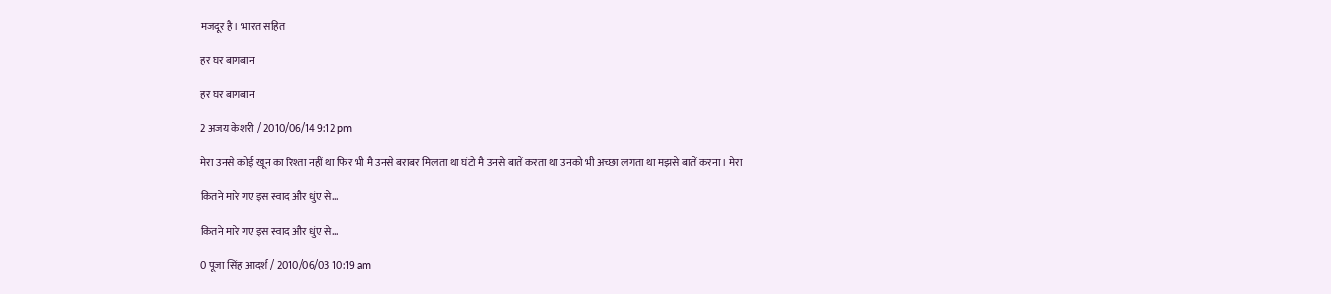मजदूर है। भारत सहित

हर घर बागबान

हर घर बागबान

2 अजय केशरी / 2010/06/14 9:12 pm

मेरा उनसे कोई खून का रिश्ता नहीं था फिर भी मै उनसे बराबर मिलता था घंटो मै उनसे बातें करता था उनको भी अच्छा लगता था मझसे बातें करना। मेरा

कितने मारे गए इस स्वाद और धुंए से…

कितने मारे गए इस स्वाद और धुंए से…

0 पूजा सिंह आदर्श / 2010/06/03 10:19 am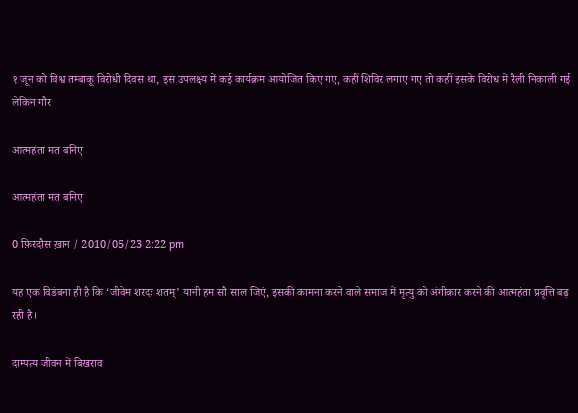१ जून को विश्व तम्बाकू विरोधी दिवस था, इस उपलक्ष्य में कई कार्यक्रम आयोजित किए गए, कहीं शिविर लगाए गए तो कहीं इसके विरोध में रैली निकाली गई लेकिन गौर

आत्महंता मत बनिए

आत्महंता मत बनिए

0 फ़िरदौस ख़ान / 2010/05/23 2:22 pm

यह एक विडंबना ही है कि ‘जीवेम शरदः शतम्’ यानी हम सौ साल जिएं, इसकी कामना करने वाले समाज में मृत्यु को अंगीकार करने की आत्महंता प्रवृत्ति बढ़ रही है।

दाम्पत्य जीवन में बिखराव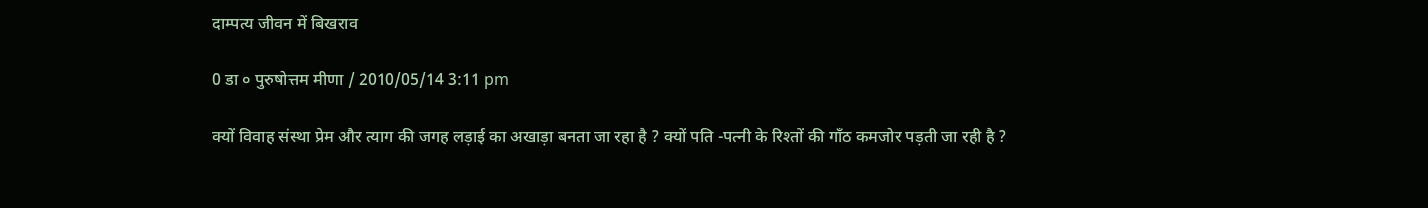दाम्पत्य जीवन में बिखराव

0 डा ० पुरुषोत्तम मीणा / 2010/05/14 3:11 pm

क्यों विवाह संस्था प्रेम और त्याग की जगह लड़ाई का अखाड़ा बनता जा रहा है ? क्यों पति -पत्नी के रिश्तों की गाँठ कमजोर पड़ती जा रही है ?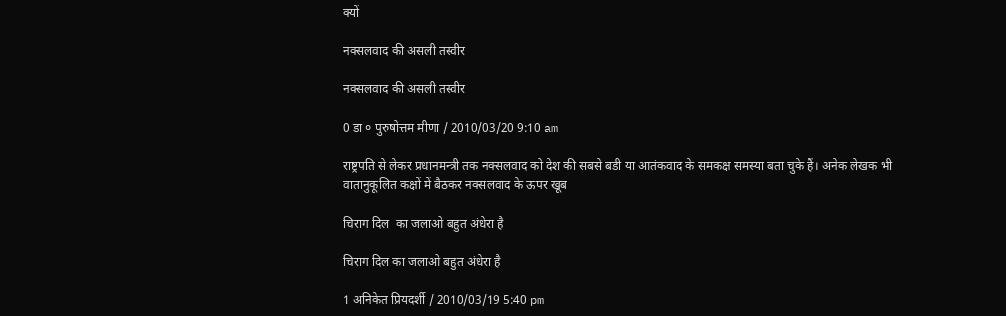क्यों

नक्सलवाद की असली तस्वीर

नक्सलवाद की असली तस्वीर

0 डा ० पुरुषोत्तम मीणा / 2010/03/20 9:10 am

राष्ट्रपति से लेकर प्रधानमन्त्री तक नक्सलवाद को देश की सबसे बडी या आतंकवाद के समकक्ष समस्या बता चुके हैं। अनेक लेखक भी वातानुकूलित कक्षों में बैठकर नक्सलवाद के ऊपर खूब

चिराग दिल  का जलाओ बहुत अंधेरा है

चिराग दिल का जलाओ बहुत अंधेरा है

1 अनिकेत प्रियदर्शी / 2010/03/19 5:40 pm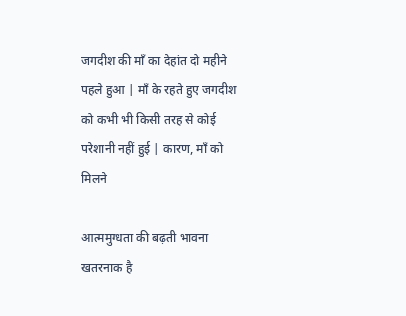जगदीश की माँ का देहांत दो महीने पहले हुआ | माँ के रहते हुए जगदीश को कभी भी किसी तरह से कोई परेशानी नहीं हुई | कारण, माँ को मिलने

आत्ममुग्धता की बढ़ती भावना खतरनाक है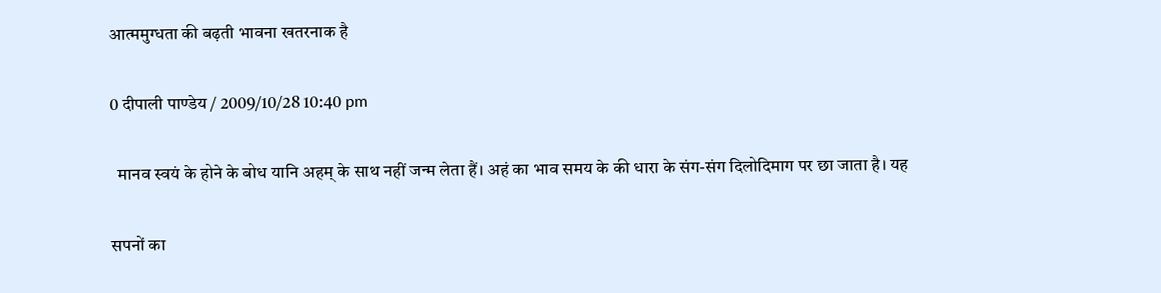आत्ममुग्धता की बढ़ती भावना खतरनाक है

0 दीपाली पाण्डेय / 2009/10/28 10:40 pm

  मानव स्वयं के होने के बोध यानि अहम् के साथ नहीं जन्म लेता हैं। अहं का भाव समय के की धारा के संग-संग दिलोदिमाग पर छा जाता है। यह

सपनों का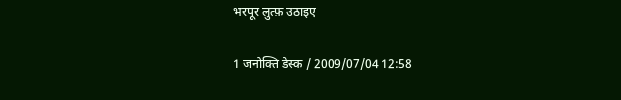भरपूर लुत्फ़ उठाइए

1 जनोक्ति डेस्क / 2009/07/04 12:58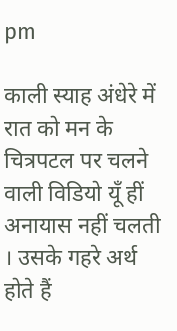pm

काली स्याह अंधेरे में रात को मन के चित्रपटल पर चलने वाली विडियो यूँ हीं अनायास नहीं चलती । उसके गहरे अर्थ होते हैं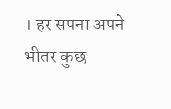। हर सपना अपने भीतर कुछ